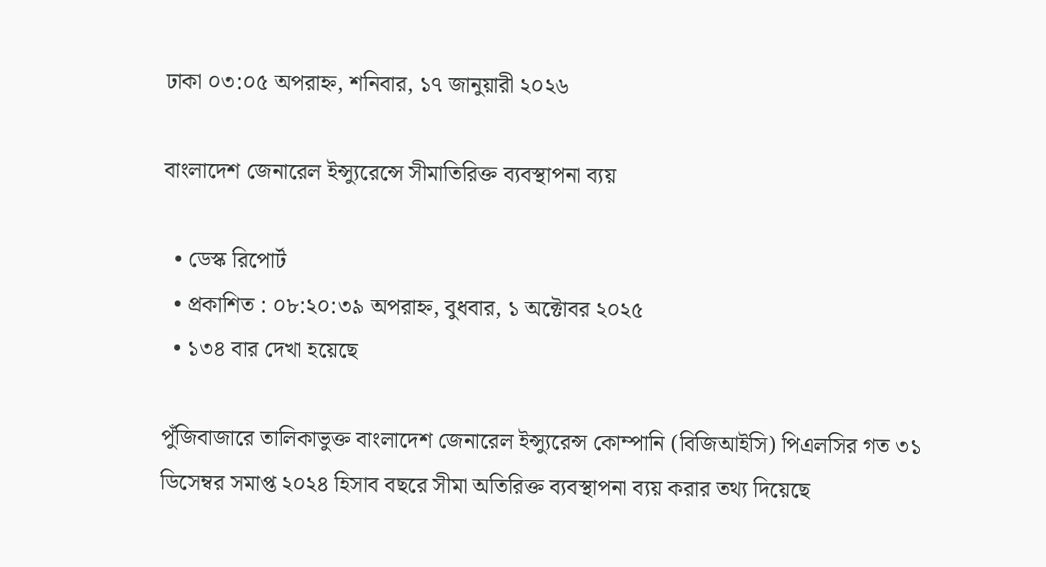ঢাকা ০৩:০৫ অপরাহ্ন, শনিবার, ১৭ জানুয়ারী ২০২৬

বাংলাদেশ জেনারেল ইন্স্যুরেন্সে সীমাতিরিক্ত ব্যবস্থাপনা ব্যয়

  • ডেস্ক রিপোর্ট
  • প্রকাশিত : ০৮:২০:৩৯ অপরাহ্ন, বুধবার, ১ অক্টোবর ২০২৫
  • ১৩৪ বার দেখা হয়েছে

পুঁজিবাজারে তালিকাভুক্ত বাংলাদেশ জেনারেল ইন্স্যুরেন্স কোম্পানি (বিজিআইসি) পিএলসির গত ৩১ ডিসেম্বর সমাপ্ত ২০২৪ হিসাব বছরে সীমা অতিরিক্ত ব্যবস্থাপনা ব্যয় করার তথ্য দিয়েছে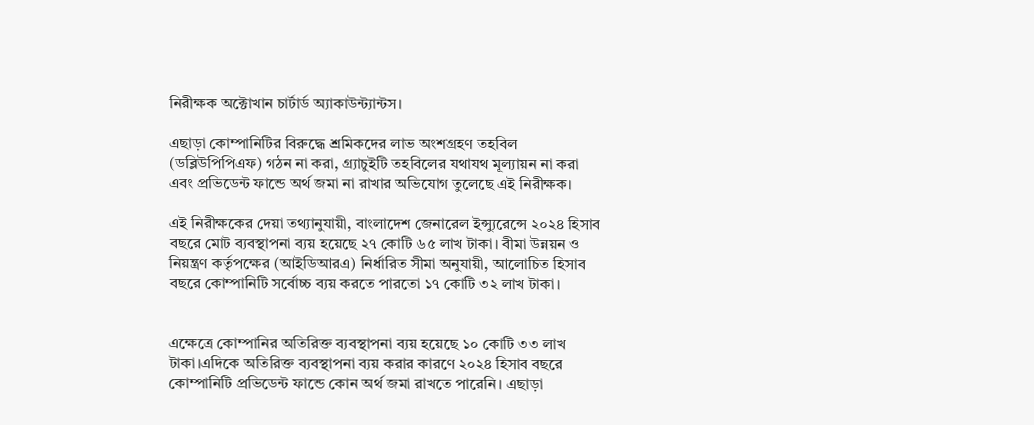নিরীক্ষক অক্টোখান চার্টার্ড অ্যাকাউন্ট্যান্টস।

এছাড়া কোম্পানিটির বিরুদ্ধে শ্রমিকদের লাভ অংশগ্রহণ তহবিল (ডব্লিউপিপিএফ) গঠন না করা, গ্র্যাচুইটি তহবিলের যথাযথ মূল্যায়ন না করা এবং প্রভিডেন্ট ফান্ডে অর্থ জমা না রাখার অভিযোগ তুলেছে এই নিরীক্ষক।

এই নিরীক্ষকের দেয়া তথ্যানুযায়ী, বাংলাদেশ জেনারেল ইন্স্যুরেন্সে ২০২৪ হিসাব বছরে মোট ব্যবস্থাপনা ব্যয় হয়েছে ২৭ কোটি ৬৫ লাখ টাকা। বীমা উন্নয়ন ও নিয়ন্ত্রণ কর্তৃপক্ষের (আইডিআরএ) নির্ধারিত সীমা অনুযায়ী, আলোচিত হিসাব বছরে কোম্পানিটি সর্বোচ্চ ব্যয় করতে পারতো ১৭ কোটি ৩২ লাখ টাকা।


এক্ষেত্রে কোম্পানির অতিরিক্ত ব্যবস্থাপনা ব্যয় হয়েছে ১০ কোটি ৩৩ লাখ টাকা।এদিকে অতিরিক্ত ব্যবস্থাপনা ব্যয় করার কারণে ২০২৪ হিসাব বছরে কোম্পানিটি প্রভিডেন্ট ফান্ডে কোন অর্থ জমা রাখতে পারেনি। এছাড়া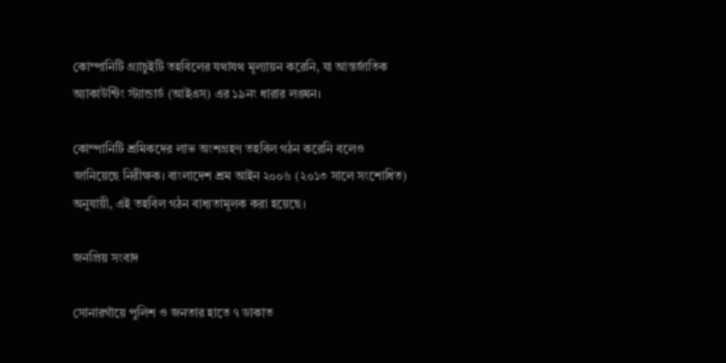কোম্পানিটি গ্র্যাচুইটি তহবিলের যথাযথ মূল্যায়ন করেনি, যা আন্তর্জাতিক অ্যাকাউন্টিং স্ট্যান্ডার্ড (আইএস) এর ১৯নং ধারার লঙ্ঘন।

কোম্পানিটি শ্রমিকদের লাভ অংশগ্রহণ তহবিল গঠন করেনি বলেও জানিয়েছে নিরীক্ষক। বাংলাদেশ শ্রম আইন ২০০৬ (২০১৩ সালে সংশোধিত) অনুযায়ী, এই তহবিল গঠন বাধ্যতামূলক করা হয়েছে।

জনপ্রিয় সংবাদ

সোনারগাঁয়ে পুলিশ ও জনতার হাতে ৭ ডাকাত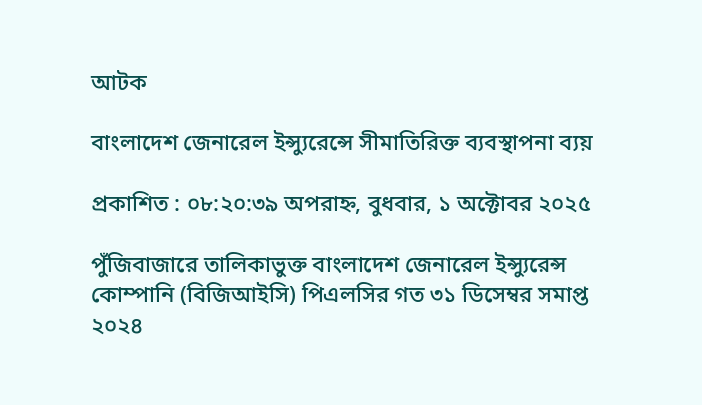আটক

বাংলাদেশ জেনারেল ইন্স্যুরেন্সে সীমাতিরিক্ত ব্যবস্থাপনা ব্যয়

প্রকাশিত : ০৮:২০:৩৯ অপরাহ্ন, বুধবার, ১ অক্টোবর ২০২৫

পুঁজিবাজারে তালিকাভুক্ত বাংলাদেশ জেনারেল ইন্স্যুরেন্স কোম্পানি (বিজিআইসি) পিএলসির গত ৩১ ডিসেম্বর সমাপ্ত ২০২৪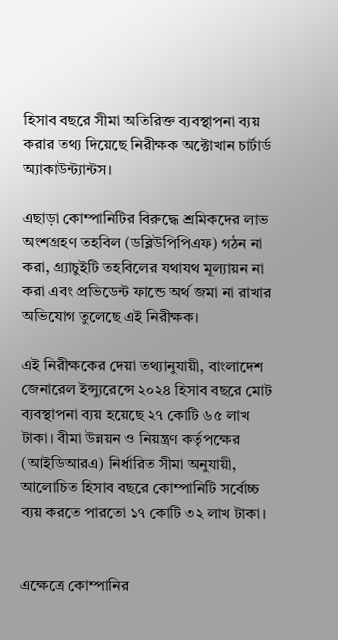হিসাব বছরে সীমা অতিরিক্ত ব্যবস্থাপনা ব্যয় করার তথ্য দিয়েছে নিরীক্ষক অক্টোখান চার্টার্ড অ্যাকাউন্ট্যান্টস।

এছাড়া কোম্পানিটির বিরুদ্ধে শ্রমিকদের লাভ অংশগ্রহণ তহবিল (ডব্লিউপিপিএফ) গঠন না করা, গ্র্যাচুইটি তহবিলের যথাযথ মূল্যায়ন না করা এবং প্রভিডেন্ট ফান্ডে অর্থ জমা না রাখার অভিযোগ তুলেছে এই নিরীক্ষক।

এই নিরীক্ষকের দেয়া তথ্যানুযায়ী, বাংলাদেশ জেনারেল ইন্স্যুরেন্সে ২০২৪ হিসাব বছরে মোট ব্যবস্থাপনা ব্যয় হয়েছে ২৭ কোটি ৬৫ লাখ টাকা। বীমা উন্নয়ন ও নিয়ন্ত্রণ কর্তৃপক্ষের (আইডিআরএ) নির্ধারিত সীমা অনুযায়ী, আলোচিত হিসাব বছরে কোম্পানিটি সর্বোচ্চ ব্যয় করতে পারতো ১৭ কোটি ৩২ লাখ টাকা।


এক্ষেত্রে কোম্পানির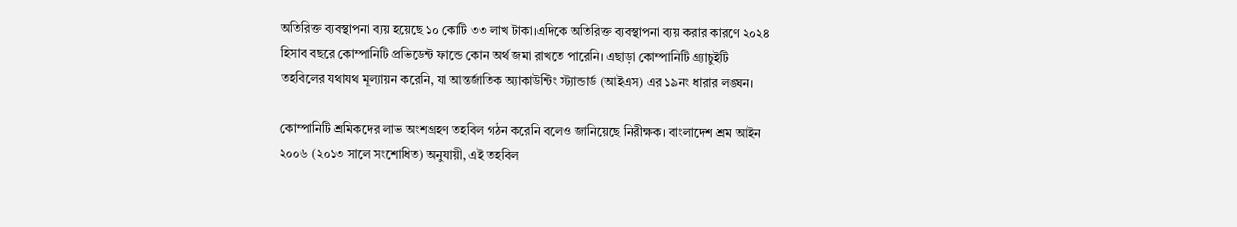অতিরিক্ত ব্যবস্থাপনা ব্যয় হয়েছে ১০ কোটি ৩৩ লাখ টাকা।এদিকে অতিরিক্ত ব্যবস্থাপনা ব্যয় করার কারণে ২০২৪ হিসাব বছরে কোম্পানিটি প্রভিডেন্ট ফান্ডে কোন অর্থ জমা রাখতে পারেনি। এছাড়া কোম্পানিটি গ্র্যাচুইটি তহবিলের যথাযথ মূল্যায়ন করেনি, যা আন্তর্জাতিক অ্যাকাউন্টিং স্ট্যান্ডার্ড (আইএস) এর ১৯নং ধারার লঙ্ঘন।

কোম্পানিটি শ্রমিকদের লাভ অংশগ্রহণ তহবিল গঠন করেনি বলেও জানিয়েছে নিরীক্ষক। বাংলাদেশ শ্রম আইন ২০০৬ (২০১৩ সালে সংশোধিত) অনুযায়ী, এই তহবিল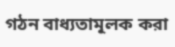গঠন বাধ্যতামূলক করা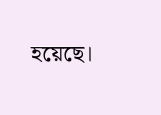হয়েছে।